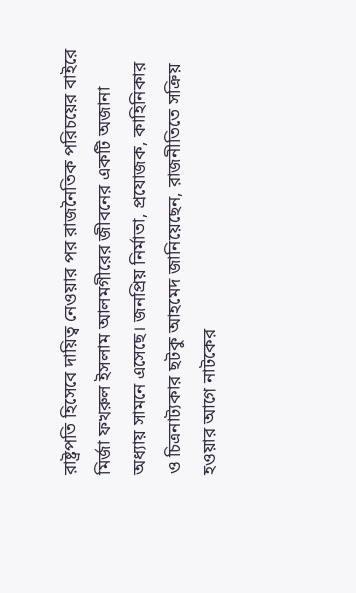রাষ্ট্রপতি হিসেবে দায়িত্ব নেওয়ার পর রাজনৈতিক পরিচয়ের বাইরে মির্জা ফখরুল ইসলাম আলমগীরের জীবনের একটি অজানা অধ্যায় সামনে এসেছে। জনপ্রিয় নির্মাতা, প্রযোজক, কাহিনিকার ও চিত্রনাট্যকার ছটকু আহমেদ জানিয়েছেন, রাজনীতিতে সক্রিয় হওয়ার আগে নাটকের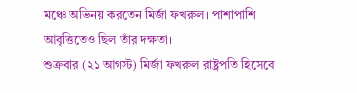মঞ্চে অভিনয় করতেন মির্জা ফখরুল। পাশাপাশি আবৃত্তিতেও ছিল তাঁর দক্ষতা।
শুক্রবার (২১ আগস্ট) মির্জা ফখরুল রাষ্ট্রপতি হিসেবে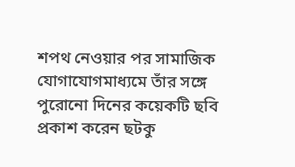শপথ নেওয়ার পর সামাজিক যোগাযোগমাধ্যমে তাঁর সঙ্গে পুরোনো দিনের কয়েকটি ছবি প্রকাশ করেন ছটকু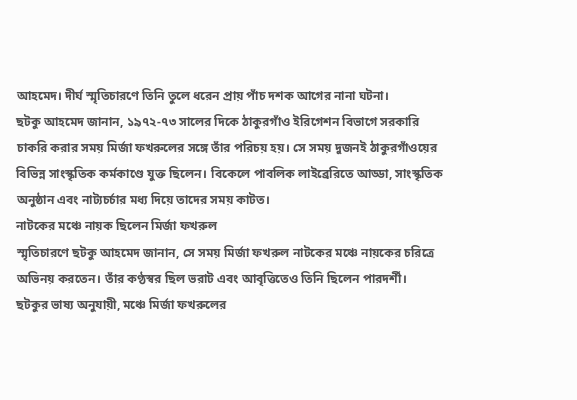আহমেদ। দীর্ঘ স্মৃতিচারণে তিনি তুলে ধরেন প্রায় পাঁচ দশক আগের নানা ঘটনা।
ছটকু আহমেদ জানান, ১৯৭২-৭৩ সালের দিকে ঠাকুরগাঁও ইরিগেশন বিভাগে সরকারি চাকরি করার সময় মির্জা ফখরুলের সঙ্গে তাঁর পরিচয় হয়। সে সময় দুজনই ঠাকুরগাঁওয়ের বিভিন্ন সাংস্কৃতিক কর্মকাণ্ডে যুক্ত ছিলেন। বিকেলে পাবলিক লাইব্রেরিতে আড্ডা, সাংস্কৃতিক অনুষ্ঠান এবং নাট্যচর্চার মধ্য দিয়ে তাদের সময় কাটত।
নাটকের মঞ্চে নায়ক ছিলেন মির্জা ফখরুল
স্মৃতিচারণে ছটকু আহমেদ জানান, সে সময় মির্জা ফখরুল নাটকের মঞ্চে নায়কের চরিত্রে অভিনয় করতেন। তাঁর কণ্ঠস্বর ছিল ভরাট এবং আবৃত্তিতেও তিনি ছিলেন পারদর্শী।
ছটকুর ভাষ্য অনুযায়ী, মঞ্চে মির্জা ফখরুলের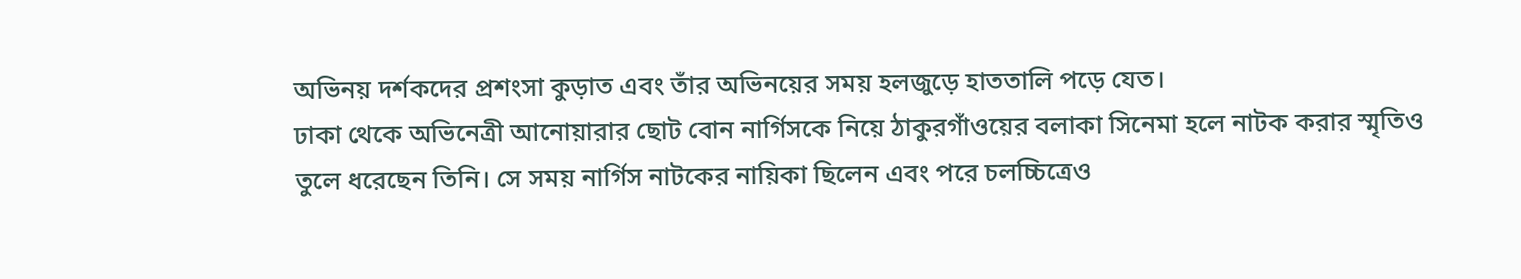অভিনয় দর্শকদের প্রশংসা কুড়াত এবং তাঁর অভিনয়ের সময় হলজুড়ে হাততালি পড়ে যেত।
ঢাকা থেকে অভিনেত্রী আনোয়ারার ছোট বোন নার্গিসকে নিয়ে ঠাকুরগাঁওয়ের বলাকা সিনেমা হলে নাটক করার স্মৃতিও তুলে ধরেছেন তিনি। সে সময় নার্গিস নাটকের নায়িকা ছিলেন এবং পরে চলচ্চিত্রেও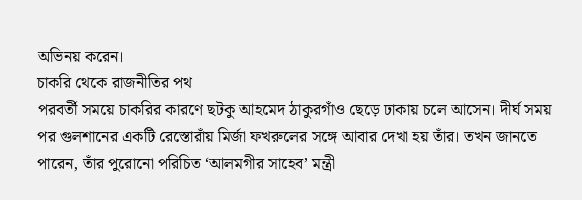অভিনয় করেন।
চাকরি থেকে রাজনীতির পথ
পরবর্তী সময়ে চাকরির কারণে ছটকু আহমেদ ঠাকুরগাঁও ছেড়ে ঢাকায় চলে আসেন। দীর্ঘ সময় পর গুলশানের একটি রেস্তোরাঁয় মির্জা ফখরুলের সঙ্গে আবার দেখা হয় তাঁর। তখন জানতে পারেন, তাঁর পুরোনো পরিচিত ‘আলমগীর সাহেব’ মন্ত্রী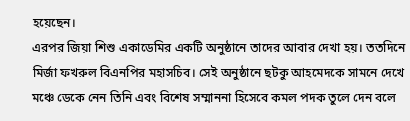হয়েছেন।
এরপর জিয়া শিশু একাডেমির একটি অনুষ্ঠানে তাদের আবার দেখা হয়। ততদিনে মির্জা ফখরুল বিএনপির মহাসচিব। সেই অনুষ্ঠানে ছটকু আহমেদকে সামনে দেখে মঞ্চে ডেকে নেন তিনি এবং বিশেষ সম্মাননা হিসেবে কমল পদক তুলে দেন বলে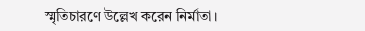স্মৃতিচারণে উল্লেখ করেন নির্মাতা।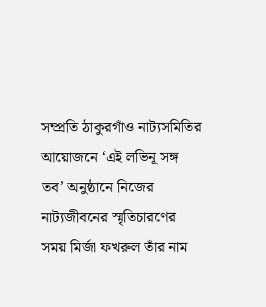সম্প্রতি ঠাকুরগাঁও নাট্যসমিতির আয়োজনে ‘এই লভিনূ সঙ্গ তব’ অনুষ্ঠানে নিজের নাট্যজীবনের স্মৃতিচারণের সময় মির্জা ফখরুল তাঁর নাম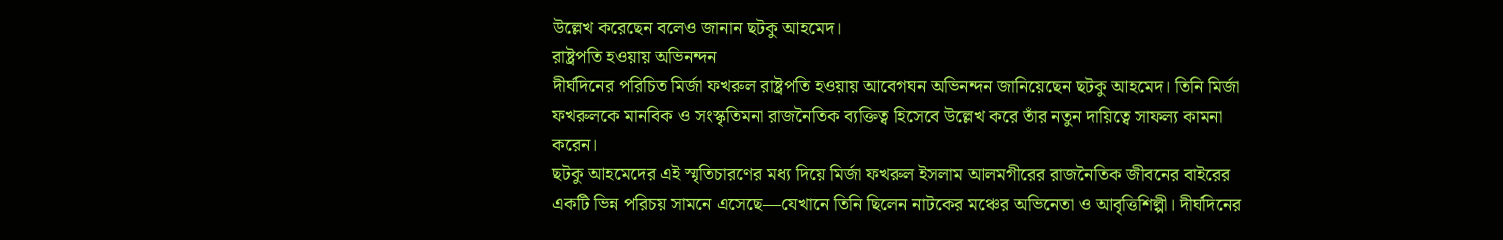উল্লেখ করেছেন বলেও জানান ছটকু আহমেদ।
রাষ্ট্রপতি হওয়ায় অভিনন্দন
দীর্ঘদিনের পরিচিত মির্জা ফখরুল রাষ্ট্রপতি হওয়ায় আবেগঘন অভিনন্দন জানিয়েছেন ছটকু আহমেদ। তিনি মির্জা ফখরুলকে মানবিক ও সংস্কৃতিমনা রাজনৈতিক ব্যক্তিত্ব হিসেবে উল্লেখ করে তাঁর নতুন দায়িত্বে সাফল্য কামনা করেন।
ছটকু আহমেদের এই স্মৃতিচারণের মধ্য দিয়ে মির্জা ফখরুল ইসলাম আলমগীরের রাজনৈতিক জীবনের বাইরের একটি ভিন্ন পরিচয় সামনে এসেছে—যেখানে তিনি ছিলেন নাটকের মঞ্চের অভিনেতা ও আবৃত্তিশিল্পী। দীর্ঘদিনের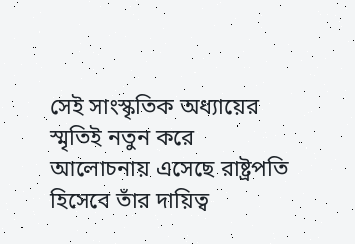সেই সাংস্কৃতিক অধ্যায়ের স্মৃতিই নতুন করে আলোচনায় এসেছে রাষ্ট্রপতি হিসেবে তাঁর দায়িত্ব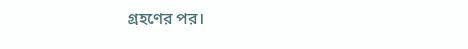গ্রহণের পর।